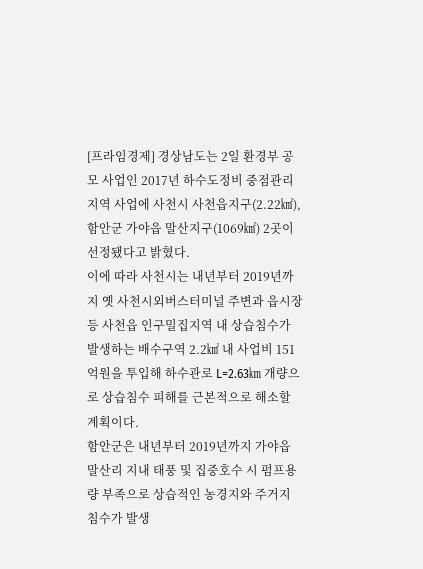[프라임경제] 경상남도는 2일 환경부 공모 사업인 2017년 하수도정비 중점관리지역 사업에 사천시 사천읍지구(2.22㎢), 함안군 가야읍 말산지구(1069㎢) 2곳이 선정됐다고 밝혔다.
이에 따라 사천시는 내년부터 2019년까지 옛 사천시외버스터미널 주변과 읍시장 등 사천읍 인구밀집지역 내 상습침수가 발생하는 배수구역 2.2㎢ 내 사업비 151억원을 투입해 하수관로 L=2.63㎞ 개량으로 상습침수 피해를 근본적으로 해소할 계획이다.
함안군은 내년부터 2019년까지 가야읍 말산리 지내 태풍 및 집중호수 시 펌프용량 부족으로 상습적인 농경지와 주거지 침수가 발생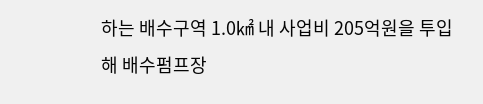하는 배수구역 1.0㎢ 내 사업비 205억원을 투입해 배수펌프장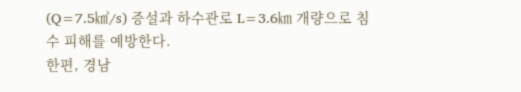(Q=7.5㎦/s) 증설과 하수관로 L=3.6㎞ 개량으로 침수 피해를 예방한다.
한편, 경남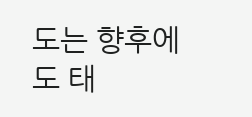도는 향후에도 태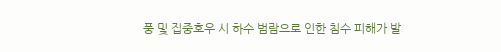풍 및 집중호우 시 하수 범람으로 인한 침수 피해가 발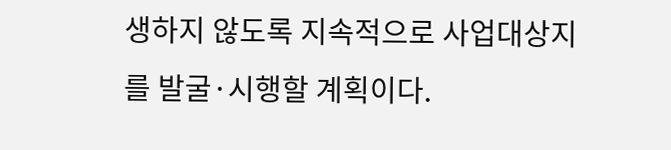생하지 않도록 지속적으로 사업대상지를 발굴·시행할 계획이다.